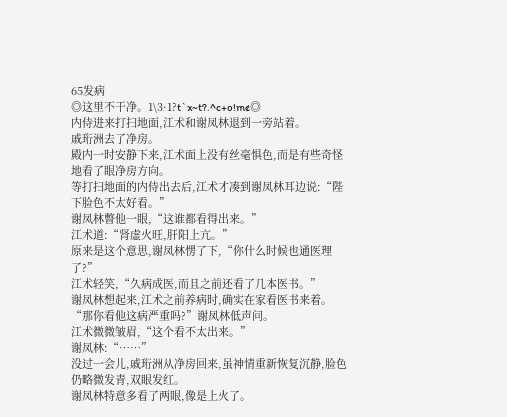65发病
◎这里不干净。1\3·1?t`x~t?.^c+o!m¢◎
内侍进来打扫地面,江术和谢凤林退到一旁站着。
戚珩洲去了净房。
殿内一时安静下来,江术面上没有丝毫惧色,而是有些奇怪地看了眼净房方向。
等打扫地面的内侍出去后,江术才凑到谢凤林耳边说:“陛下脸色不太好看。”
谢凤林瞥他一眼,“这谁都看得出来。”
江术道:“肾虚火旺,肝阳上亢。”
原来是这个意思,谢凤林愣了下,“你什么时候也通医理了?”
江术轻笑,“久病成医,而且之前还看了几本医书。”
谢凤林想起来,江术之前养病时,确实在家看医书来着。
“那你看他这病严重吗?”谢凤林低声问。
江术微微皱眉,“这个看不太出来。”
谢凤林:“……”
没过一会儿,戚珩洲从净房回来,虽神情重新恢复沉静,脸色仍略微发青,双眼发红。
谢凤林特意多看了两眼,像是上火了。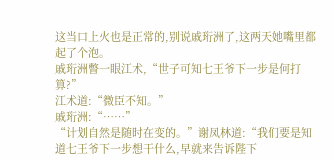这当口上火也是正常的,别说戚珩洲了,这两天她嘴里都起了个泡。
戚珩洲瞥一眼江术,“世子可知七王爷下一步是何打算?”
江术道:“微臣不知。”
戚珩洲:“……”
“计划自然是随时在变的。”谢凤林道:“我们要是知道七王爷下一步想干什么,早就来告诉陛下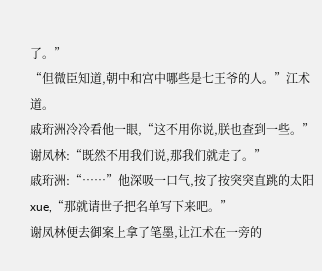了。”
“但微臣知道,朝中和宫中哪些是七王爷的人。”江术道。
戚珩洲冷冷看他一眼,“这不用你说,朕也查到一些。”
谢凤林:“既然不用我们说,那我们就走了。”
戚珩洲:“……”他深吸一口气,按了按突突直跳的太阳xue,“那就请世子把名单写下来吧。”
谢凤林便去御案上拿了笔墨,让江术在一旁的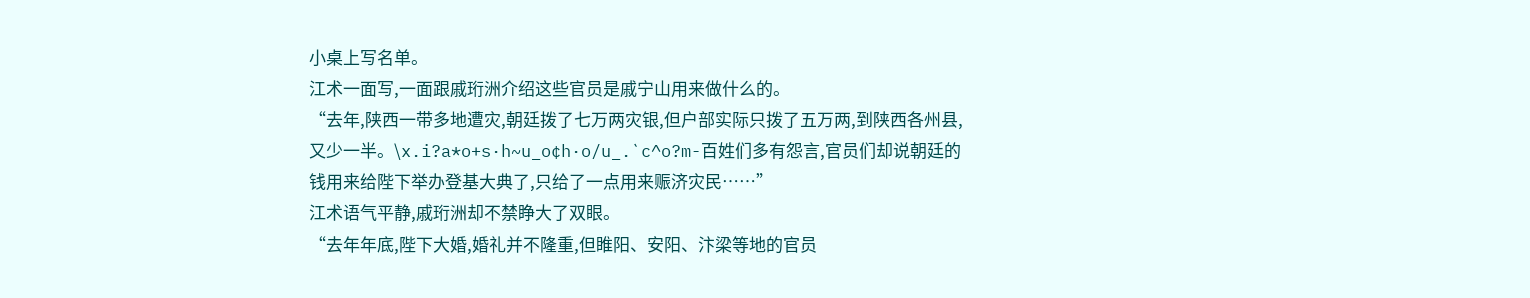小桌上写名单。
江术一面写,一面跟戚珩洲介绍这些官员是戚宁山用来做什么的。
“去年,陕西一带多地遭灾,朝廷拨了七万两灾银,但户部实际只拨了五万两,到陕西各州县,又少一半。\x.i?a*o+s·h~u_o¢h·o/u_.`c^o?m-百姓们多有怨言,官员们却说朝廷的钱用来给陛下举办登基大典了,只给了一点用来赈济灾民……”
江术语气平静,戚珩洲却不禁睁大了双眼。
“去年年底,陛下大婚,婚礼并不隆重,但睢阳、安阳、汴梁等地的官员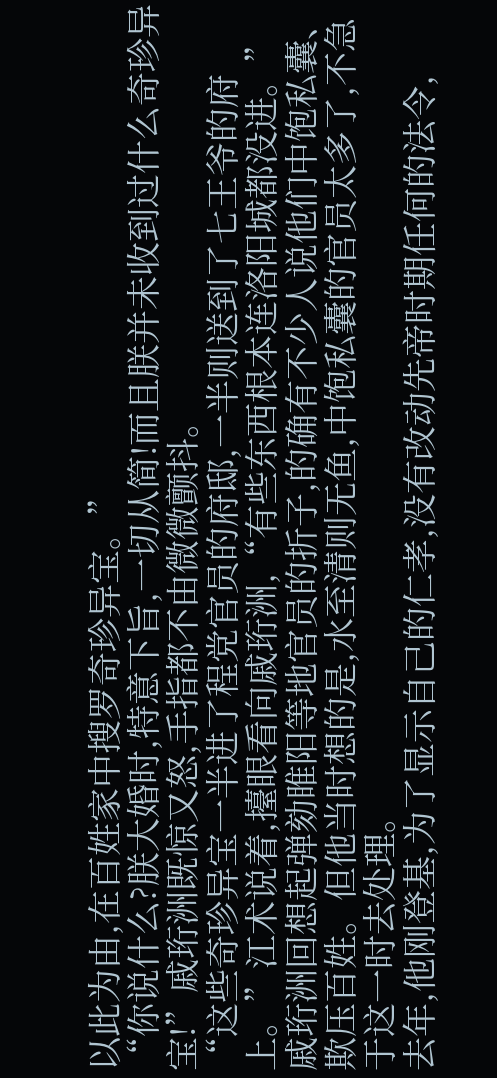以此为由,在百姓家中搜罗奇珍异宝。”
“你说什么?朕大婚时,特意下旨,一切从简!而且朕并未收到过什么奇珍异宝!”戚珩洲既惊又怒,手指都不由微微颤抖。
“这些奇珍异宝一半进了程党官员的府邸,一半则送到了七王爷的府上。”江术说着,擡眼看向戚珩洲,“有些东西根本连洛阳城都没进。”
戚珩洲回想起弹劾睢阳等地官员的折子,的确有不少人说他们中饱私囊、欺压百姓。但他当时想的是,水至清则无鱼,中饱私囊的官员太多了,不急于这一时去处理。
去年,他刚登基,为了显示自己的仁孝,没有改动先帝时期任何的法令,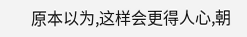原本以为,这样会更得人心,朝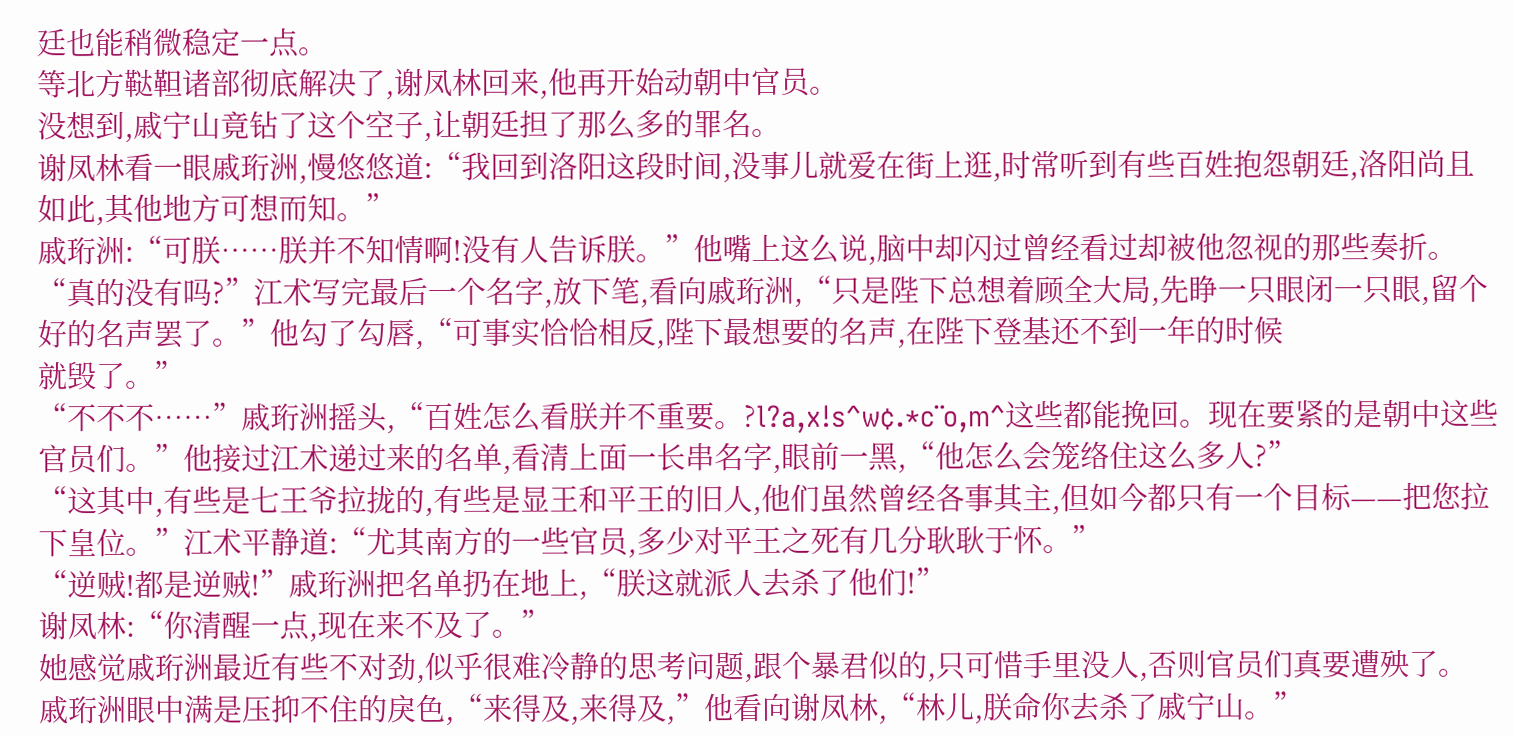廷也能稍微稳定一点。
等北方鞑靼诸部彻底解决了,谢凤林回来,他再开始动朝中官员。
没想到,戚宁山竟钻了这个空子,让朝廷担了那么多的罪名。
谢凤林看一眼戚珩洲,慢悠悠道:“我回到洛阳这段时间,没事儿就爱在街上逛,时常听到有些百姓抱怨朝廷,洛阳尚且如此,其他地方可想而知。”
戚珩洲:“可朕……朕并不知情啊!没有人告诉朕。”他嘴上这么说,脑中却闪过曾经看过却被他忽视的那些奏折。
“真的没有吗?”江术写完最后一个名字,放下笔,看向戚珩洲,“只是陛下总想着顾全大局,先睁一只眼闭一只眼,留个好的名声罢了。”他勾了勾唇,“可事实恰恰相反,陛下最想要的名声,在陛下登基还不到一年的时候
就毁了。”
“不不不……”戚珩洲摇头,“百姓怎么看朕并不重要。?l?a,x!s^w¢.*c¨o,m^这些都能挽回。现在要紧的是朝中这些官员们。”他接过江术递过来的名单,看清上面一长串名字,眼前一黑,“他怎么会笼络住这么多人?”
“这其中,有些是七王爷拉拢的,有些是显王和平王的旧人,他们虽然曾经各事其主,但如今都只有一个目标——把您拉下皇位。”江术平静道:“尤其南方的一些官员,多少对平王之死有几分耿耿于怀。”
“逆贼!都是逆贼!”戚珩洲把名单扔在地上,“朕这就派人去杀了他们!”
谢凤林:“你清醒一点,现在来不及了。”
她感觉戚珩洲最近有些不对劲,似乎很难冷静的思考问题,跟个暴君似的,只可惜手里没人,否则官员们真要遭殃了。
戚珩洲眼中满是压抑不住的戾色,“来得及,来得及,”他看向谢凤林,“林儿,朕命你去杀了戚宁山。”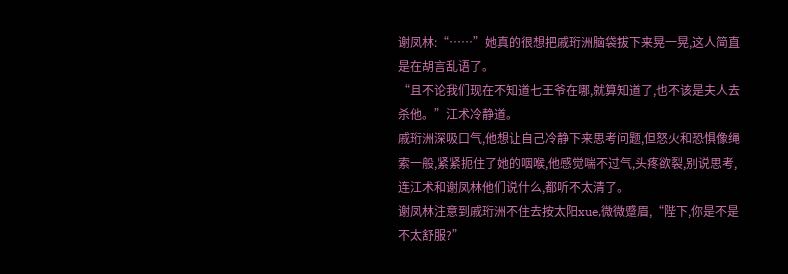谢凤林:“……”她真的很想把戚珩洲脑袋拔下来晃一晃,这人简直是在胡言乱语了。
“且不论我们现在不知道七王爷在哪,就算知道了,也不该是夫人去杀他。”江术冷静道。
戚珩洲深吸口气,他想让自己冷静下来思考问题,但怒火和恐惧像绳索一般,紧紧扼住了她的咽喉,他感觉喘不过气,头疼欲裂,别说思考,连江术和谢凤林他们说什么,都听不太清了。
谢凤林注意到戚珩洲不住去按太阳xue,微微蹙眉,“陛下,你是不是不太舒服?”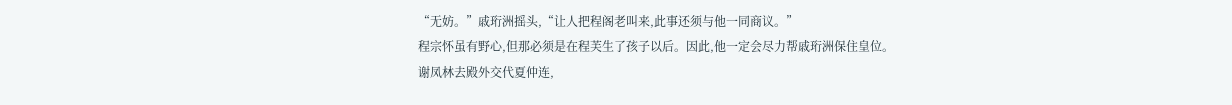“无妨。”戚珩洲摇头,“让人把程阁老叫来,此事还须与他一同商议。”
程宗怀虽有野心,但那必须是在程芙生了孩子以后。因此,他一定会尽力帮戚珩洲保住皇位。
谢凤林去殿外交代夏仲连,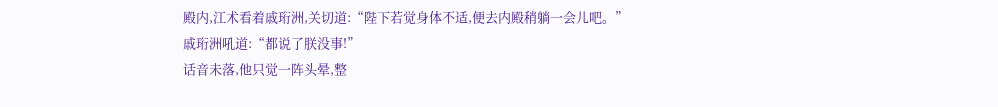殿内,江术看着戚珩洲,关切道:“陛下若觉身体不适,便去内殿稍躺一会儿吧。”
戚珩洲吼道:“都说了朕没事!”
话音未落,他只觉一阵头晕,整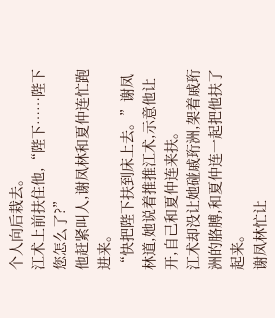个人向后栽去。
江术上前扶住他,“陛下……陛下您怎么了?”
他赶紧叫人,谢凤林和夏仲连忙跑进来。
“快把陛下扶到床上去。”谢凤林道,她说着推推江术,示意他让开,自己和夏仲连来扶。
江术却没让她碰戚珩洲,架着戚珩洲的胳膊,和夏仲连一起把他扶了起来。
谢凤林忙让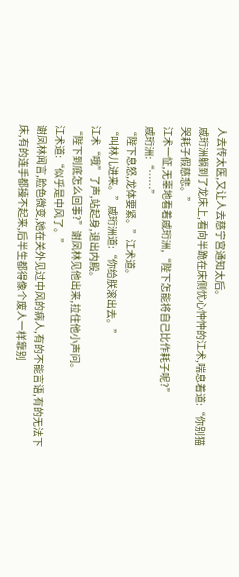人去传太医,又让人去慈宁宫通知太后。
戚珩洲躺到了龙床上,看向半跪在床侧忧心忡忡的江术,喘息着道:“你别猫哭耗子假慈悲。”
江术一怔,无辜地看着戚珩洲,“陛下怎能将自己比作耗子呢?”
戚珩洲:“……”
“陛下息怒,龙体要紧。”江术道。
“叫林儿进来。”戚珩洲道:“你给朕滚出去。”
江术“哦”了声,站起身,退出内殿。
“陛下到底怎么回事?”谢凤林见他出来,拉住他小声问。
江术道:“似乎是中风了。”
谢凤林闻言,脸色微变,她在关外见过中风的病人,有的不能言语,有的无法下床,有的连手都擡不起来,后半生都得像个废人一样靠别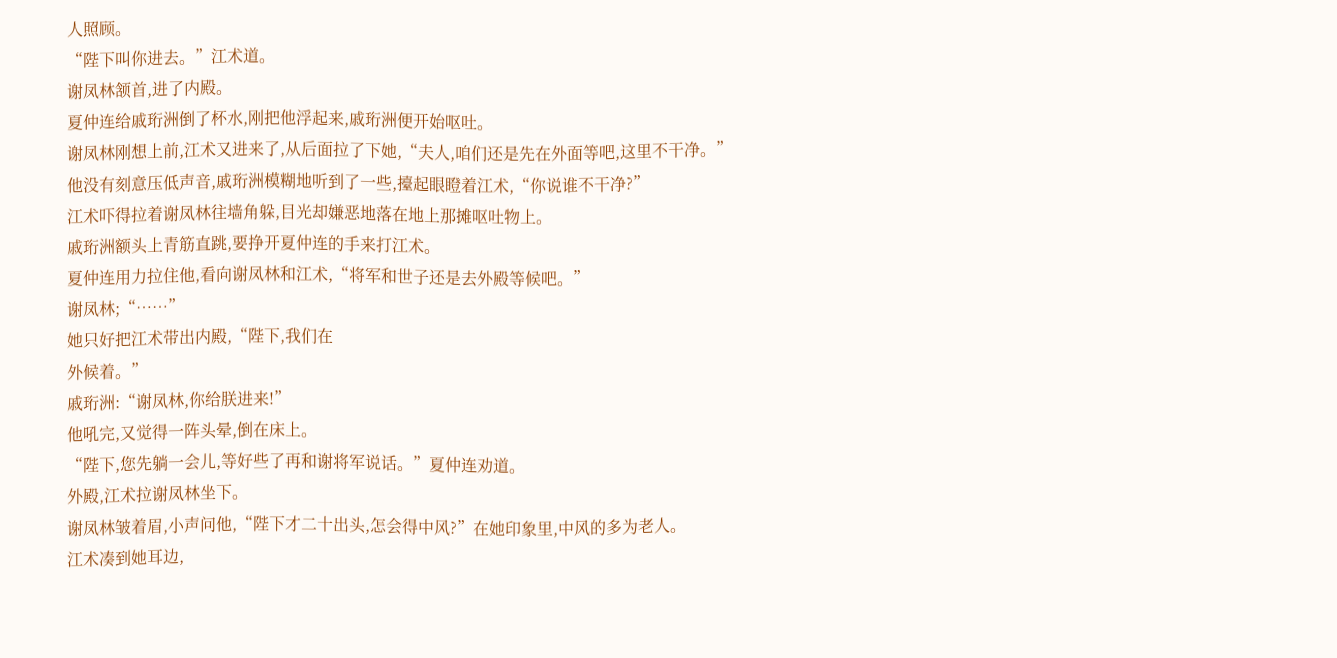人照顾。
“陛下叫你进去。”江术道。
谢凤林颔首,进了内殿。
夏仲连给戚珩洲倒了杯水,刚把他浮起来,戚珩洲便开始呕吐。
谢凤林刚想上前,江术又进来了,从后面拉了下她,“夫人,咱们还是先在外面等吧,这里不干净。”
他没有刻意压低声音,戚珩洲模糊地听到了一些,擡起眼瞪着江术,“你说谁不干净?”
江术吓得拉着谢凤林往墙角躲,目光却嫌恶地落在地上那摊呕吐物上。
戚珩洲额头上青筋直跳,要挣开夏仲连的手来打江术。
夏仲连用力拉住他,看向谢凤林和江术,“将军和世子还是去外殿等候吧。”
谢凤林;“……”
她只好把江术带出内殿,“陛下,我们在
外候着。”
戚珩洲:“谢凤林,你给朕进来!”
他吼完,又觉得一阵头晕,倒在床上。
“陛下,您先躺一会儿,等好些了再和谢将军说话。”夏仲连劝道。
外殿,江术拉谢凤林坐下。
谢凤林皱着眉,小声问他,“陛下才二十出头,怎会得中风?”在她印象里,中风的多为老人。
江术凑到她耳边,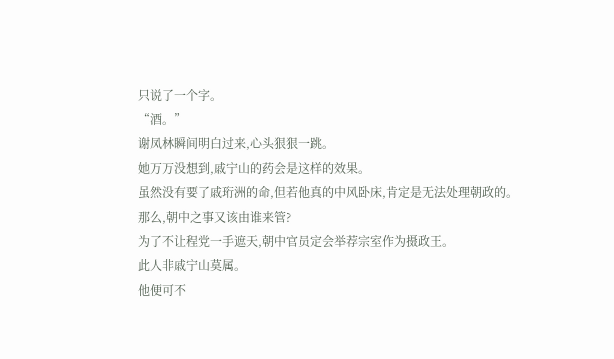只说了一个字。
“酒。”
谢凤林瞬间明白过来,心头狠狠一跳。
她万万没想到,戚宁山的药会是这样的效果。
虽然没有要了戚珩洲的命,但若他真的中风卧床,肯定是无法处理朝政的。
那么,朝中之事又该由谁来管?
为了不让程党一手遮天,朝中官员定会举荐宗室作为摄政王。
此人非戚宁山莫属。
他便可不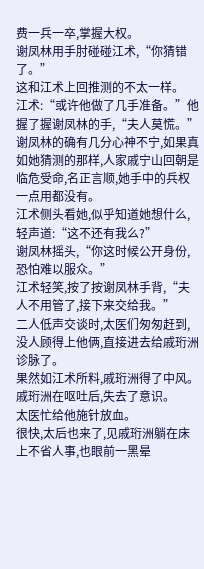费一兵一卒,掌握大权。
谢凤林用手肘碰碰江术,“你猜错了。”
这和江术上回推测的不太一样。
江术:“或许他做了几手准备。”他握了握谢凤林的手,“夫人莫慌。”
谢凤林的确有几分心神不宁,如果真如她猜测的那样,人家戚宁山回朝是临危受命,名正言顺,她手中的兵权一点用都没有。
江术侧头看她,似乎知道她想什么,轻声道:“这不还有我么?”
谢凤林摇头,“你这时候公开身份,恐怕难以服众。”
江术轻笑,按了按谢凤林手背,“夫人不用管了,接下来交给我。”
二人低声交谈时,太医们匆匆赶到,没人顾得上他俩,直接进去给戚珩洲诊脉了。
果然如江术所料,戚珩洲得了中风。
戚珩洲在呕吐后,失去了意识。
太医忙给他施针放血。
很快,太后也来了,见戚珩洲躺在床上不省人事,也眼前一黑晕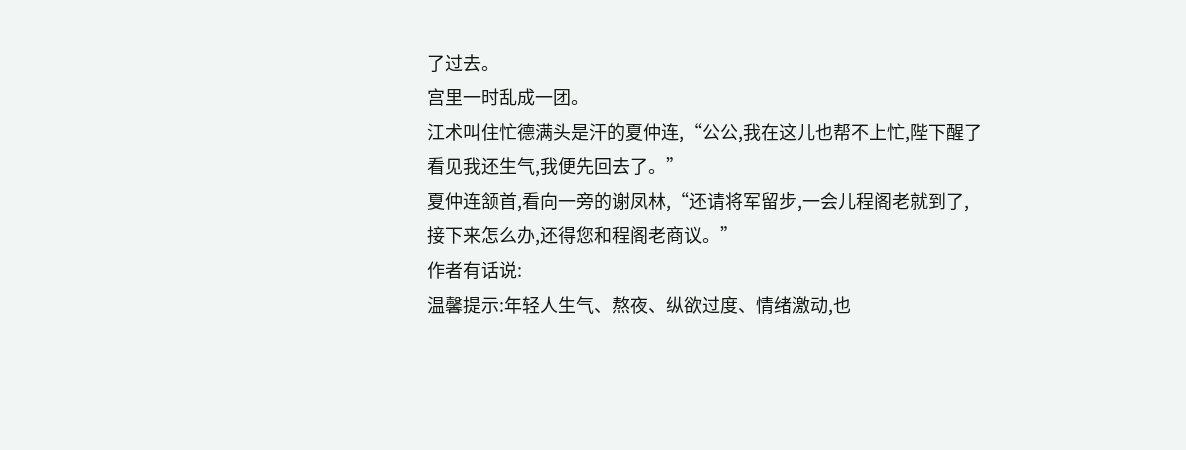了过去。
宫里一时乱成一团。
江术叫住忙德满头是汗的夏仲连,“公公,我在这儿也帮不上忙,陛下醒了看见我还生气,我便先回去了。”
夏仲连颔首,看向一旁的谢凤林,“还请将军留步,一会儿程阁老就到了,接下来怎么办,还得您和程阁老商议。”
作者有话说:
温馨提示:年轻人生气、熬夜、纵欲过度、情绪激动,也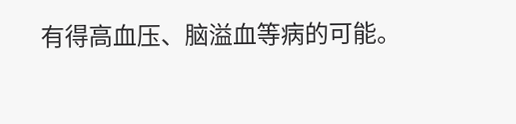有得高血压、脑溢血等病的可能。